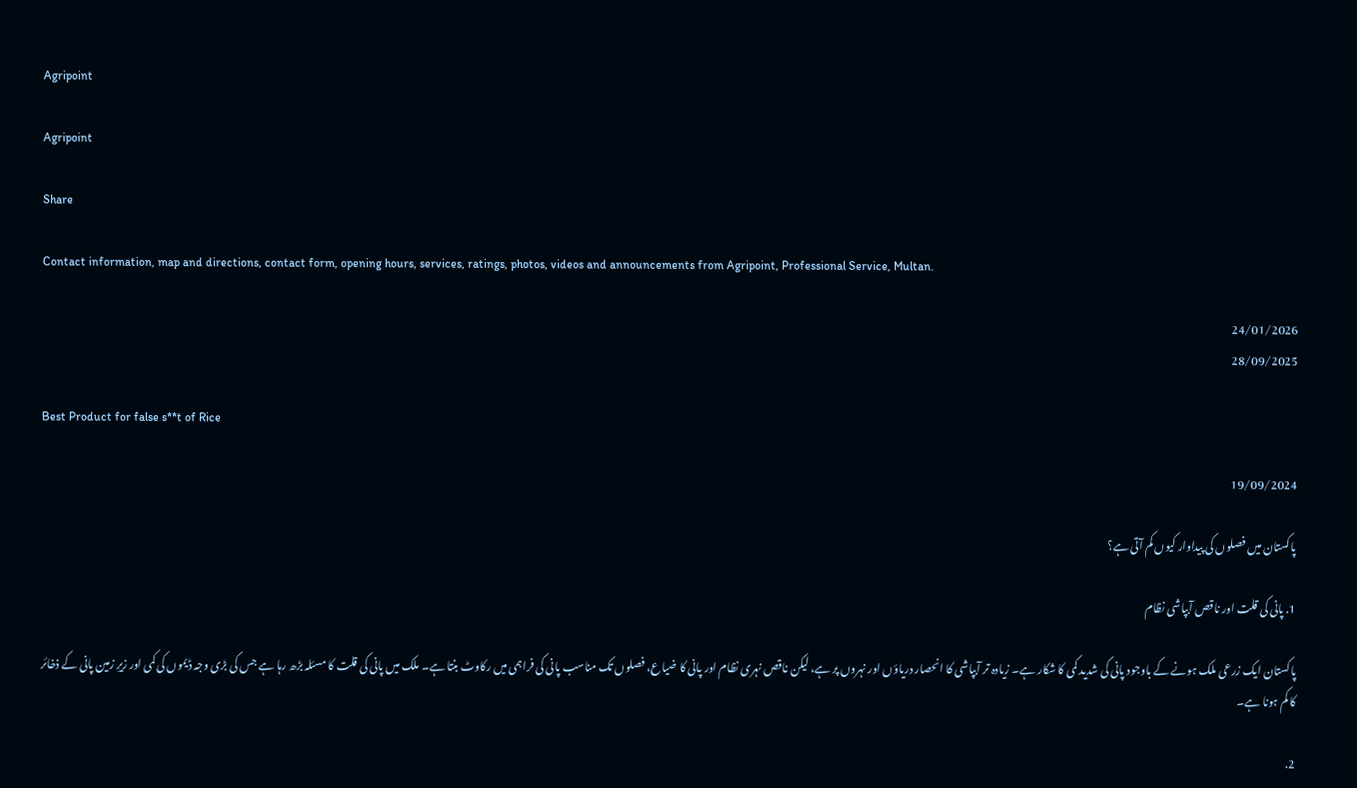Agripoint

Agripoint

Share

Contact information, map and directions, contact form, opening hours, services, ratings, photos, videos and announcements from Agripoint, Professional Service, Multan.

24/01/2026
28/09/2025

Best Product for false s**t of Rice

19/09/2024

پاکستان میں فصلوں کی پیداوار کیوں کم آتی ہے؟

1. پانی کی قلت اور ناقص آبپاشی نظام

پاکستان ایک زرعی ملک ہونے کے باوجود پانی کی شدید کمی کا شکار ہے۔ زیادہ تر آبپاشی کا انحصار دریاؤں اور نہروں پر ہے، لیکن ناقص نہری نظام اور پانی کا ضیاع، فصلوں تک مناسب پانی کی فراہمی میں رکاوٹ بنتا ہے۔ ملک میں پانی کی قلت کا مسئلہ بڑھ رہا ہے جس کی بڑی وجہ ڈیموں کی کمی اور زیرِ زمین پانی کے ذخائر کا کم ہونا ہے۔

2.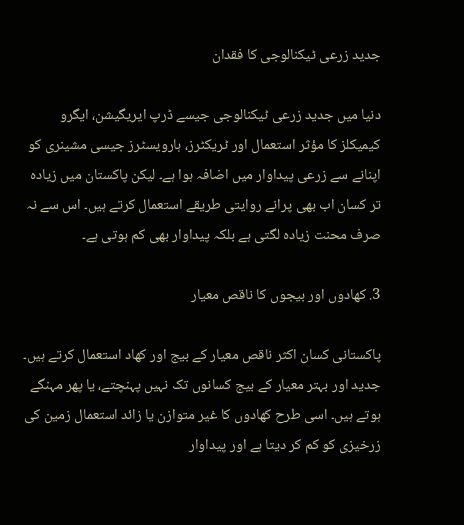جدید زرعی ٹیکنالوجی کا فقدان

دنیا میں جدید زرعی ٹیکنالوجی جیسے ڈرپ ایریگیشن، ایگرو کیمیکلز کا مؤثر استعمال اور ٹریکٹرز، ہارویسٹرز جیسی مشینری کو اپنانے سے زرعی پیداوار میں اضافہ ہوا ہے۔ لیکن پاکستان میں زیادہ تر کسان اب بھی پرانے روایتی طریقے استعمال کرتے ہیں۔ اس سے نہ صرف محنت زیادہ لگتی ہے بلکہ پیداوار بھی کم ہوتی ہے۔

3. کھادوں اور بیجوں کا ناقص معیار

پاکستانی کسان اکثر ناقص معیار کے بیج اور کھاد استعمال کرتے ہیں۔ جدید اور بہتر معیار کے بیج کسانوں تک نہیں پہنچتے، یا پھر مہنگے ہوتے ہیں۔ اسی طرح کھادوں کا غیر متوازن یا زائد استعمال زمین کی زرخیزی کو کم کر دیتا ہے اور پیداوار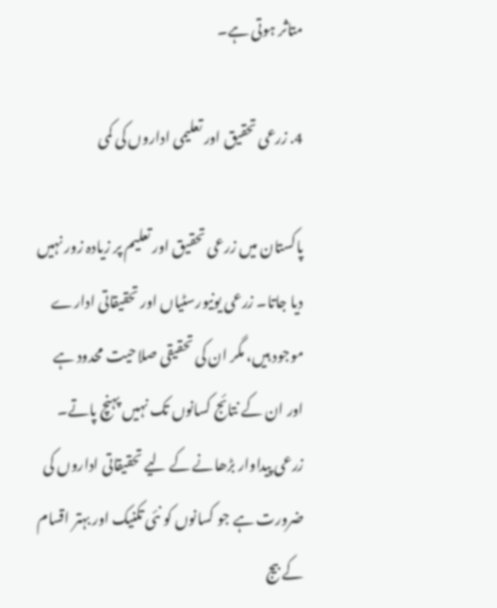متاثر ہوتی ہے۔

4. زرعی تحقیق اور تعلیمی اداروں کی کمی

پاکستان میں زرعی تحقیق اور تعلیم پر زیادہ زور نہیں دیا جاتا۔ زرعی یونیورسٹیاں اور تحقیقاتی ادارے موجود ہیں، مگر ان کی تحقیقی صلاحیت محدود ہے اور ان کے نتائج کسانوں تک نہیں پہنچ پاتے۔ زرعی پیداوار بڑھانے کے لیے تحقیقاتی اداروں کی ضرورت ہے جو کسانوں کو نئی تکنیک اور بہتر اقسام کے بیج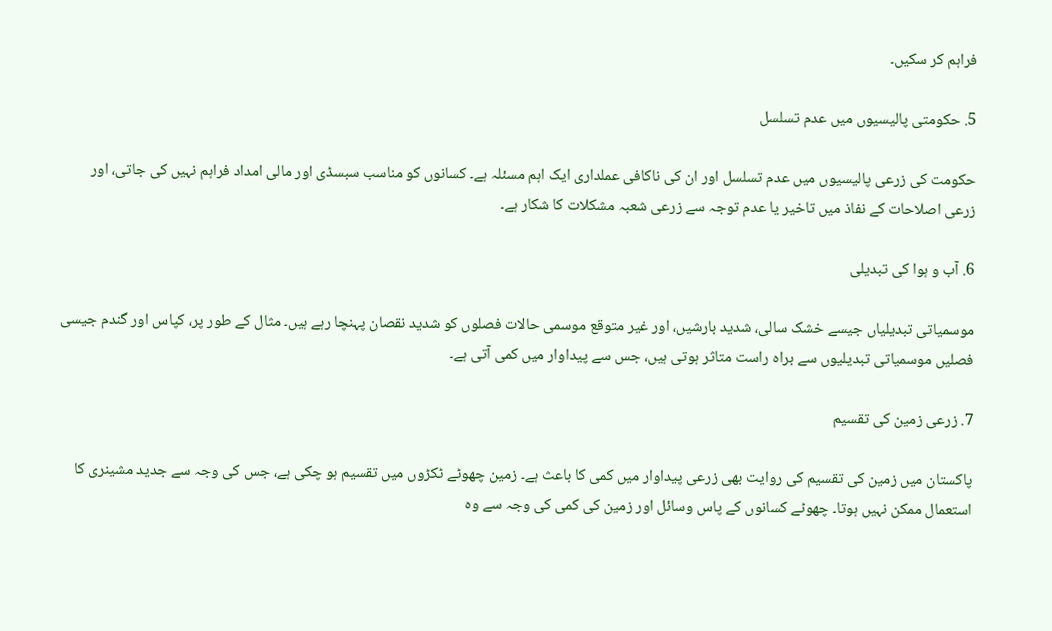فراہم کر سکیں۔

5. حکومتی پالیسیوں میں عدم تسلسل

حکومت کی زرعی پالیسیوں میں عدم تسلسل اور ان کی ناکافی عملداری ایک اہم مسئلہ ہے۔ کسانوں کو مناسب سبسڈی اور مالی امداد فراہم نہیں کی جاتی، اور زرعی اصلاحات کے نفاذ میں تاخیر یا عدم توجہ سے زرعی شعبہ مشکلات کا شکار ہے۔

6. آب و ہوا کی تبدیلی

موسمیاتی تبدیلیاں جیسے خشک سالی، شدید بارشیں، اور غیر متوقع موسمی حالات فصلوں کو شدید نقصان پہنچا رہے ہیں۔ مثال کے طور پر، کپاس اور گندم جیسی فصلیں موسمیاتی تبدیلیوں سے براہ راست متاثر ہوتی ہیں، جس سے پیداوار میں کمی آتی ہے۔

7. زرعی زمین کی تقسیم

پاکستان میں زمین کی تقسیم کی روایت بھی زرعی پیداوار میں کمی کا باعث ہے۔ زمین چھوٹے ٹکڑوں میں تقسیم ہو چکی ہے، جس کی وجہ سے جدید مشینری کا استعمال ممکن نہیں ہوتا۔ چھوٹے کسانوں کے پاس وسائل اور زمین کی کمی کی وجہ سے وہ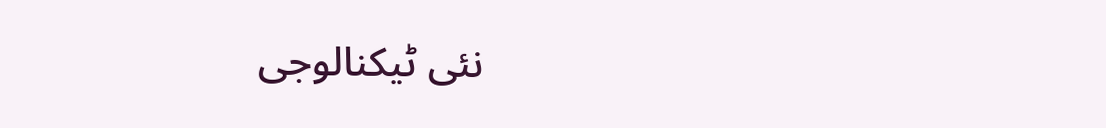نئی ٹیکنالوجی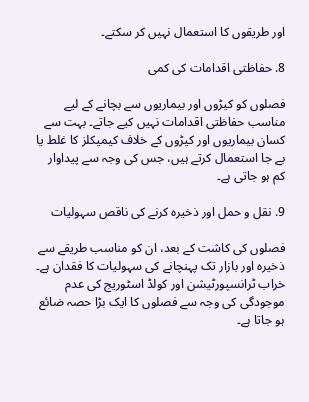اور طریقوں کا استعمال نہیں کر سکتے۔

8. حفاظتی اقدامات کی کمی

فصلوں کو کیڑوں اور بیماریوں سے بچانے کے لیے مناسب حفاظتی اقدامات نہیں کیے جاتے۔ بہت سے کسان بیماریوں اور کیڑوں کے خلاف کیمیکلز کا غلط یا بے جا استعمال کرتے ہیں، جس کی وجہ سے پیداوار کم ہو جاتی ہے۔

9. نقل و حمل اور ذخیرہ کرنے کی ناقص سہولیات

فصلوں کی کاشت کے بعد، ان کو مناسب طریقے سے ذخیرہ اور بازار تک پہنچانے کی سہولیات کا فقدان ہے۔ خراب ٹرانسپورٹیشن اور کولڈ اسٹوریج کی عدم موجودگی کی وجہ سے فصلوں کا ایک بڑا حصہ ضائع ہو جاتا ہے۔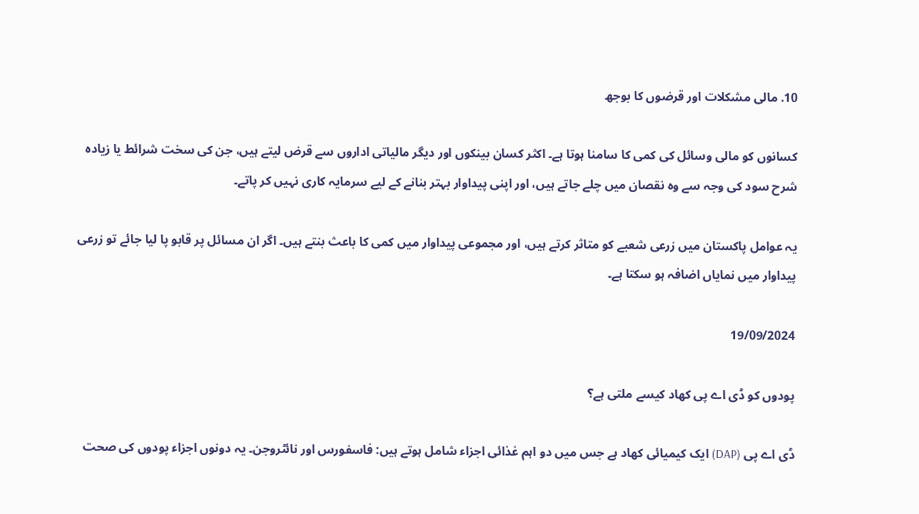10. مالی مشکلات اور قرضوں کا بوجھ

کسانوں کو مالی وسائل کی کمی کا سامنا ہوتا ہے۔ اکثر کسان بینکوں اور دیگر مالیاتی اداروں سے قرض لیتے ہیں، جن کی سخت شرائط یا زیادہ شرح سود کی وجہ سے وہ نقصان میں چلے جاتے ہیں، اور اپنی پیداوار بہتر بنانے کے لیے سرمایہ کاری نہیں کر پاتے۔

یہ عوامل پاکستان میں زرعی شعبے کو متاثر کرتے ہیں، اور مجموعی پیداوار میں کمی کا باعث بنتے ہیں۔ اگر ان مسائل پر قابو پا لیا جائے تو زرعی پیداوار میں نمایاں اضافہ ہو سکتا ہے۔

19/09/2024

پودوں کو ڈی اے پی کھاد کیسے ملتی ہے؟

ڈی اے پی (DAP) ایک کیمیائی کھاد ہے جس میں دو اہم غذائی اجزاء شامل ہوتے ہیں: فاسفورس اور نائٹروجن۔ یہ دونوں اجزاء پودوں کی صحت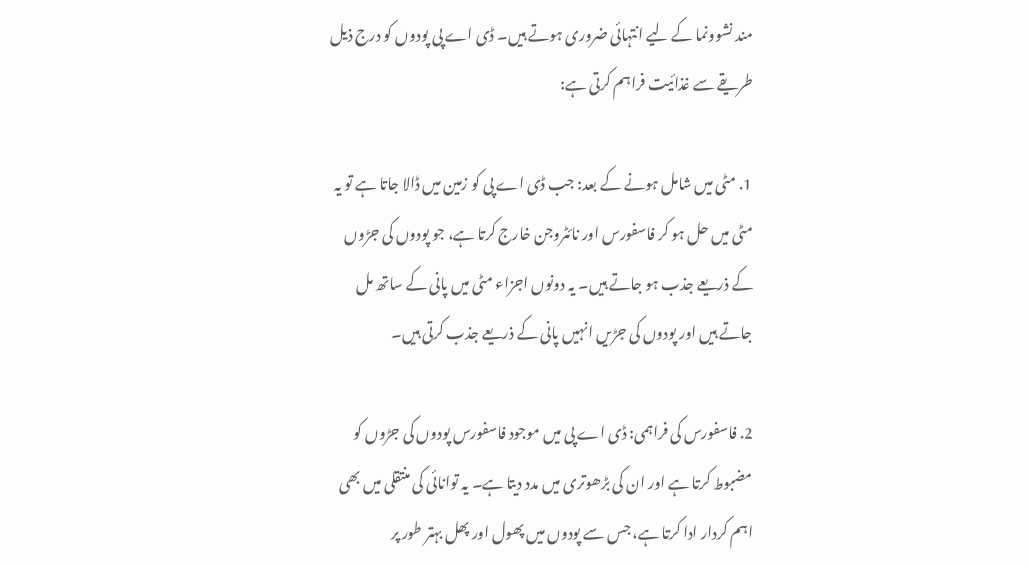مند نشوونما کے لیے انتہائی ضروری ہوتے ہیں۔ ڈی اے پی پودوں کو درج ذیل طریقے سے غذائیت فراہم کرتی ہے:

1. مٹی میں شامل ہونے کے بعد: جب ڈی اے پی کو زمین میں ڈالا جاتا ہے تو یہ مٹی میں حل ہو کر فاسفورس اور نائٹروجن خارج کرتا ہے، جو پودوں کی جڑوں کے ذریعے جذب ہو جاتے ہیں۔ یہ دونوں اجزاء مٹی میں پانی کے ساتھ مل جاتے ہیں اور پودوں کی جڑیں انہیں پانی کے ذریعے جذب کرتی ہیں۔

2. فاسفورس کی فراہمی: ڈی اے پی میں موجود فاسفورس پودوں کی جڑوں کو مضبوط کرتا ہے اور ان کی بڑھوتری میں مدد دیتا ہے۔ یہ توانائی کی منتقلی میں بھی اہم کردار ادا کرتا ہے، جس سے پودوں میں پھول اور پھل بہتر طور پر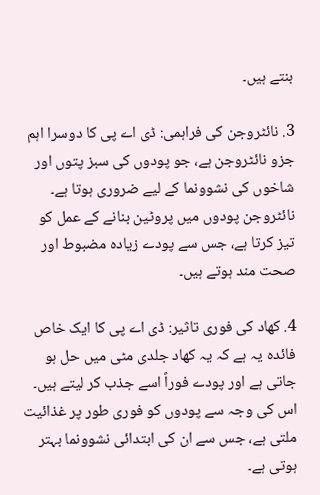بنتے ہیں۔

3. نائٹروجن کی فراہمی: ڈی اے پی کا دوسرا اہم جزو نائٹروجن ہے، جو پودوں کی سبز پتوں اور شاخوں کی نشوونما کے لیے ضروری ہوتا ہے۔ نائٹروجن پودوں میں پروٹین بنانے کے عمل کو تیز کرتا ہے، جس سے پودے زیادہ مضبوط اور صحت مند ہوتے ہیں۔

4. کھاد کی فوری تاثیر: ڈی اے پی کا ایک خاص فائدہ یہ ہے کہ یہ کھاد جلدی مٹی میں حل ہو جاتی ہے اور پودے فوراً اسے جذب کر لیتے ہیں۔ اس کی وجہ سے پودوں کو فوری طور پر غذائیت ملتی ہے، جس سے ان کی ابتدائی نشوونما بہتر ہوتی ہے۔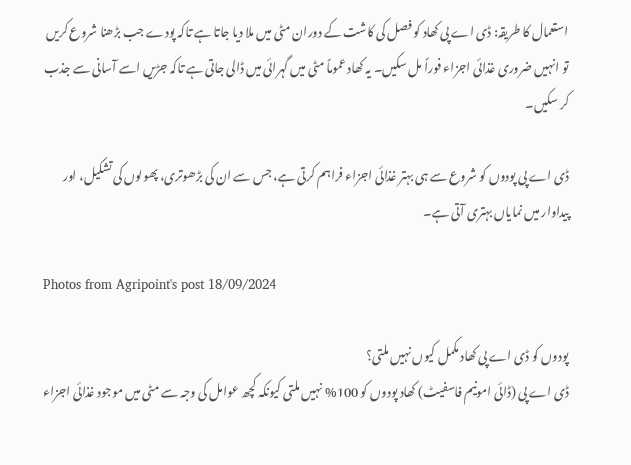استعمال کا طریقہ: ڈی اے پی کھاد کو فصل کی کاشت کے دوران مٹی میں ملا دیا جاتا ہے تاکہ پودے جب بڑھنا شروع کریں تو انہیں ضروری غذائی اجزاء فوراً مل سکیں۔ یہ کھاد عموماً مٹی میں گہرائی میں ڈالی جاتی ہے تاکہ جڑیں اسے آسانی سے جذب کر سکیں۔

ڈی اے پی پودوں کو شروع سے ہی بہتر غذائی اجزاء فراہم کرتی ہے، جس سے ان کی بڑھوتری، پھولوں کی تشکیل، اور پیداوار میں نمایاں بہتری آتی ہے۔

Photos from Agripoint's post 18/09/2024

پودوں کو ڈی اے پی کھاد مکمل کیوں نہیں ملتی؟
ڈی اے پی (ڈائی امونیم فاسفیٹ) کھاد پودوں کو 100% نہیں ملتی کیونکہ کچھ عوامل کی وجہ سے مٹی میں موجود غذائی اجزاء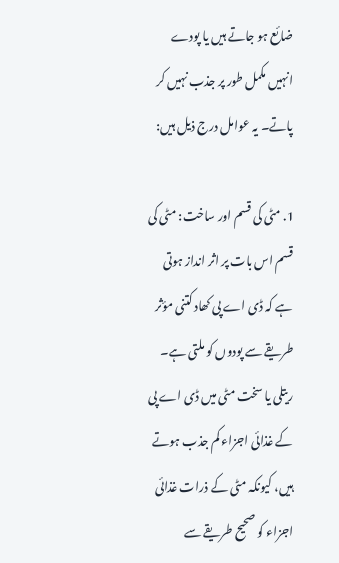ضائع ہو جاتے ہیں یا پودے انہیں مکمل طور پر جذب نہیں کر پاتے۔ یہ عوامل درج ذیل ہیں:

1. مٹی کی قسم اور ساخت: مٹی کی قسم اس بات پر اثر انداز ہوتی ہے کہ ڈی اے پی کھاد کتنی مؤثر طریقے سے پودوں کو ملتی ہے۔ ریتلی یا سخت مٹی میں ڈی اے پی کے غذائی اجزاء کم جذب ہوتے ہیں، کیونکہ مٹی کے ذرات غذائی اجزاء کو صحیح طریقے سے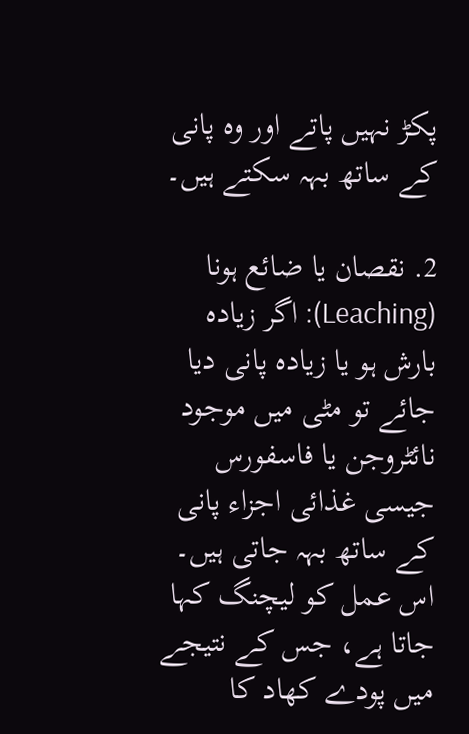پکڑ نہیں پاتے اور وہ پانی کے ساتھ بہہ سکتے ہیں۔

2. نقصان یا ضائع ہونا (Leaching): اگر زیادہ بارش ہو یا زیادہ پانی دیا جائے تو مٹی میں موجود نائٹروجن یا فاسفورس جیسی غذائی اجزاء پانی کے ساتھ بہہ جاتی ہیں۔ اس عمل کو لیچنگ کہا جاتا ہے، جس کے نتیجے میں پودے کھاد کا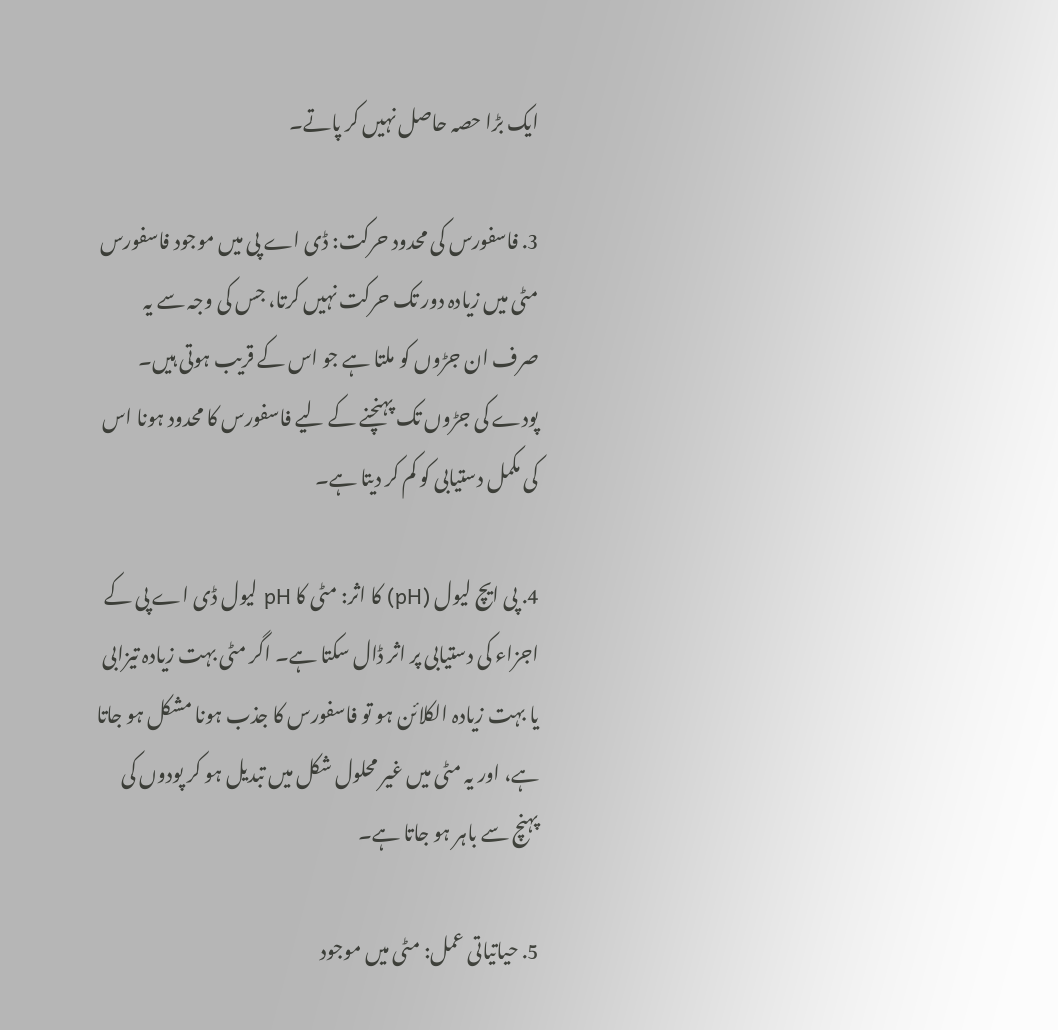ایک بڑا حصہ حاصل نہیں کر پاتے۔

3. فاسفورس کی محدود حرکت: ڈی اے پی میں موجود فاسفورس مٹی میں زیادہ دور تک حرکت نہیں کرتا، جس کی وجہ سے یہ صرف ان جڑوں کو ملتا ہے جو اس کے قریب ہوتی ہیں۔ پودے کی جڑوں تک پہنچنے کے لیے فاسفورس کا محدود ہونا اس کی مکمل دستیابی کو کم کر دیتا ہے۔

4. پی ایچ لیول (pH) کا اثر: مٹی کا pH لیول ڈی اے پی کے اجزاء کی دستیابی پر اثر ڈال سکتا ہے۔ اگر مٹی بہت زیادہ تیزابی یا بہت زیادہ الکلائن ہو تو فاسفورس کا جذب ہونا مشکل ہو جاتا ہے، اور یہ مٹی میں غیر محلول شکل میں تبدیل ہو کر پودوں کی پہنچ سے باہر ہو جاتا ہے۔

5. حیاتیاتی عمل: مٹی میں موجود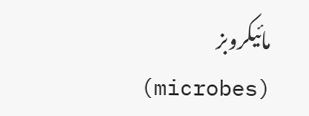مائیکروبز (microbes)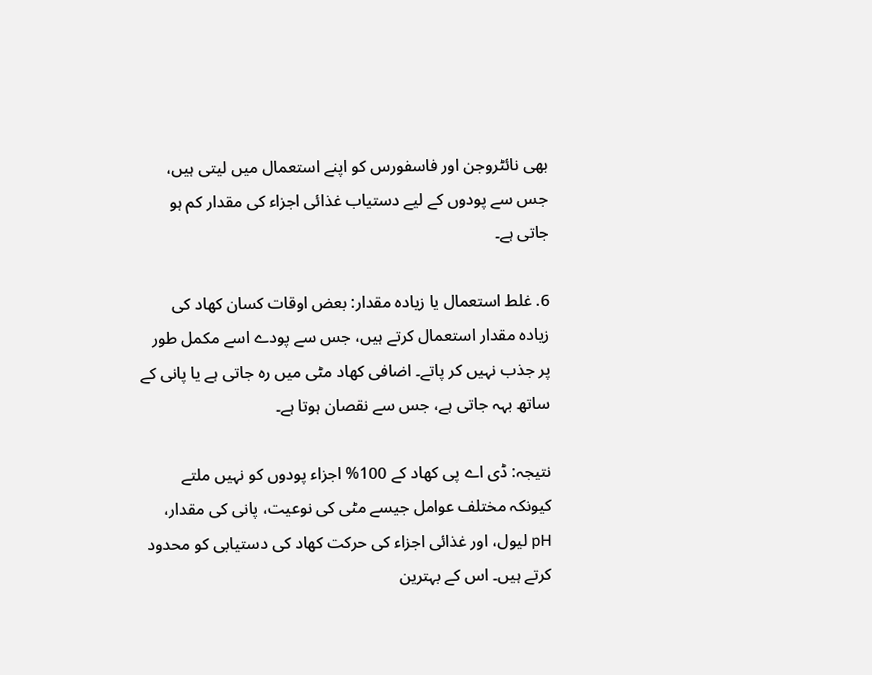بھی نائٹروجن اور فاسفورس کو اپنے استعمال میں لیتی ہیں، جس سے پودوں کے لیے دستیاب غذائی اجزاء کی مقدار کم ہو جاتی ہے۔

6. غلط استعمال یا زیادہ مقدار: بعض اوقات کسان کھاد کی زیادہ مقدار استعمال کرتے ہیں، جس سے پودے اسے مکمل طور پر جذب نہیں کر پاتے۔ اضافی کھاد مٹی میں رہ جاتی ہے یا پانی کے ساتھ بہہ جاتی ہے، جس سے نقصان ہوتا ہے۔

نتیجہ: ڈی اے پی کھاد کے 100% اجزاء پودوں کو نہیں ملتے کیونکہ مختلف عوامل جیسے مٹی کی نوعیت، پانی کی مقدار، pH لیول، اور غذائی اجزاء کی حرکت کھاد کی دستیابی کو محدود کرتے ہیں۔ اس کے بہترین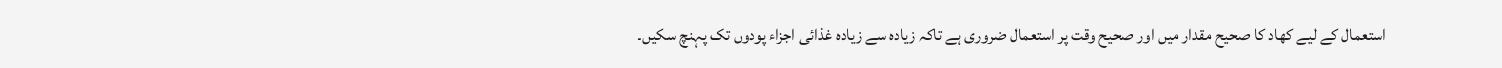استعمال کے لیے کھاد کا صحیح مقدار میں اور صحیح وقت پر استعمال ضروری ہے تاکہ زیادہ سے زیادہ غذائی اجزاء پودوں تک پہنچ سکیں۔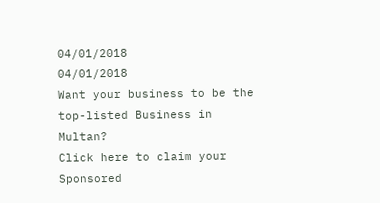04/01/2018
04/01/2018
Want your business to be the top-listed Business in Multan?
Click here to claim your Sponsored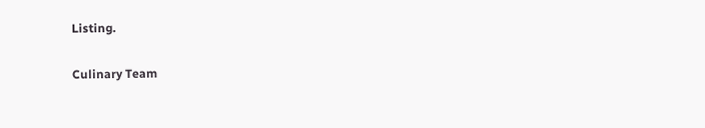Listing.

Culinary Team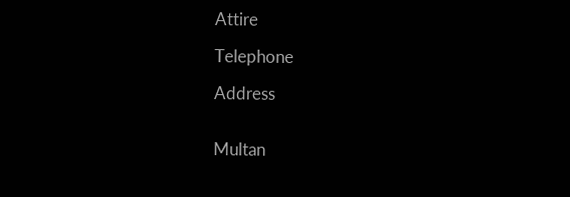Attire

Telephone

Address


Multan